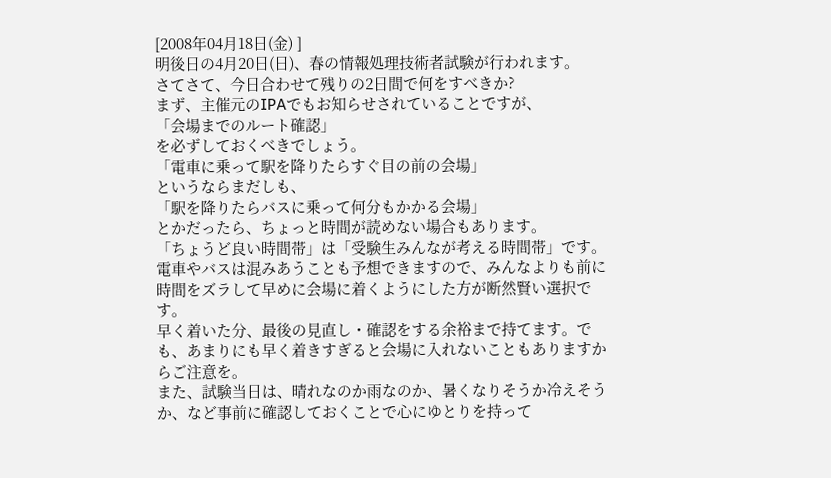[2008年04月18日(金) ]
明後日の4月20日(日)、春の情報処理技術者試験が行われます。
さてさて、今日合わせて残りの2日間で何をすべきか?
まず、主催元のIPAでもお知らせされていることですが、
「会場までのルート確認」
を必ずしておくべきでしょう。
「電車に乗って駅を降りたらすぐ目の前の会場」
というならまだしも、
「駅を降りたらバスに乗って何分もかかる会場」
とかだったら、ちょっと時間が読めない場合もあります。
「ちょうど良い時間帯」は「受験生みんなが考える時間帯」です。
電車やバスは混みあうことも予想できますので、みんなよりも前に時間をズラして早めに会場に着くようにした方が断然賢い選択です。
早く着いた分、最後の見直し・確認をする余裕まで持てます。でも、あまりにも早く着きすぎると会場に入れないこともありますからご注意を。
また、試験当日は、晴れなのか雨なのか、暑くなりそうか冷えそうか、など事前に確認しておくことで心にゆとりを持って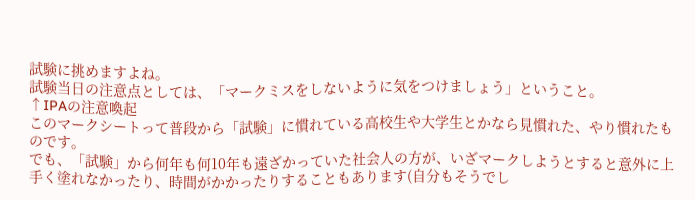試験に挑めますよね。
試験当日の注意点としては、「マークミスをしないように気をつけましょう」ということ。
↑IPAの注意喚起
このマークシートって普段から「試験」に慣れている高校生や大学生とかなら見慣れた、やり慣れたものです。
でも、「試験」から何年も何10年も遠ざかっていた社会人の方が、いざマークしようとすると意外に上手く塗れなかったり、時間がかかったりすることもあります(自分もそうでし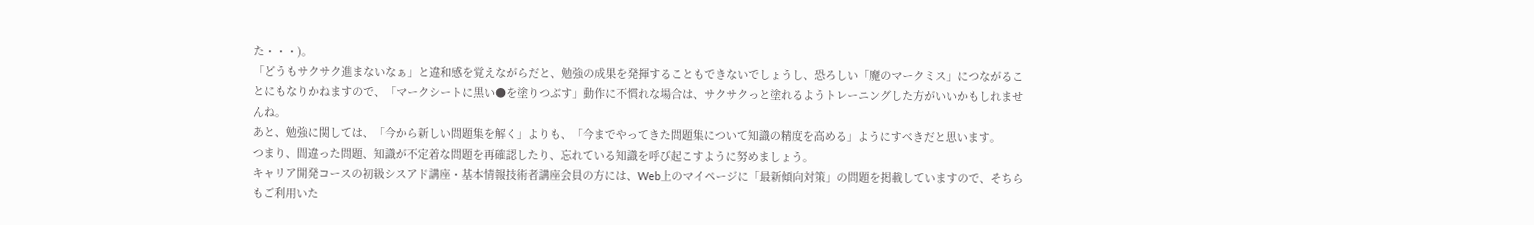た・・・)。
「どうもサクサク進まないなぁ」と違和感を覚えながらだと、勉強の成果を発揮することもできないでしょうし、恐ろしい「魔のマークミス」につながることにもなりかねますので、「マークシートに黒い●を塗りつぶす」動作に不慣れな場合は、サクサクっと塗れるようトレーニングした方がいいかもしれませんね。
あと、勉強に関しては、「今から新しい問題集を解く」よりも、「今までやってきた問題集について知識の精度を高める」ようにすべきだと思います。
つまり、間違った問題、知識が不定着な問題を再確認したり、忘れている知識を呼び起こすように努めましょう。
キャリア開発コースの初級シスアド講座・基本情報技術者講座会員の方には、Web上のマイページに「最新傾向対策」の問題を掲載していますので、そちらもご利用いた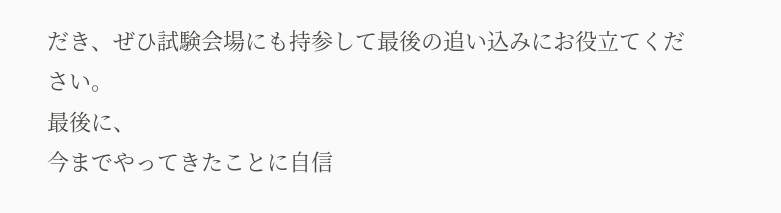だき、ぜひ試験会場にも持参して最後の追い込みにお役立てください。
最後に、
今までやってきたことに自信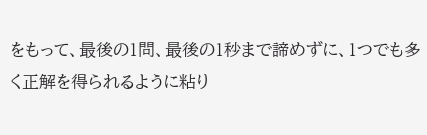をもって、最後の1問、最後の1秒まで諦めずに、1つでも多く正解を得られるように粘り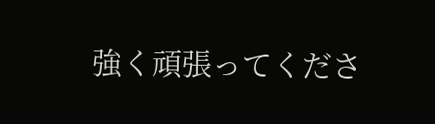強く頑張ってくださ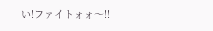い!ファイトォォ〜!!